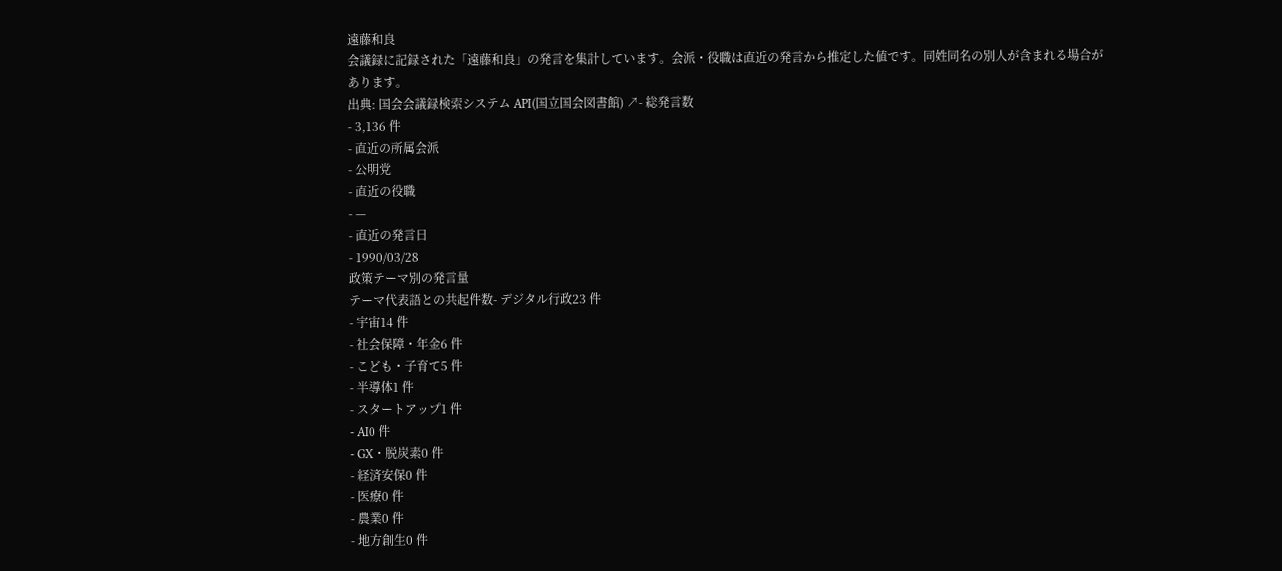遠藤和良
会議録に記録された「遠藤和良」の発言を集計しています。会派・役職は直近の発言から推定した値です。同姓同名の別人が含まれる場合があります。
出典: 国会会議録検索システム API(国立国会図書館) ↗- 総発言数
- 3,136 件
- 直近の所属会派
- 公明党
- 直近の役職
- —
- 直近の発言日
- 1990/03/28
政策テーマ別の発言量
テーマ代表語との共起件数- デジタル行政23 件
- 宇宙14 件
- 社会保障・年金6 件
- こども・子育て5 件
- 半導体1 件
- スタートアップ1 件
- AI0 件
- GX・脱炭素0 件
- 経済安保0 件
- 医療0 件
- 農業0 件
- 地方創生0 件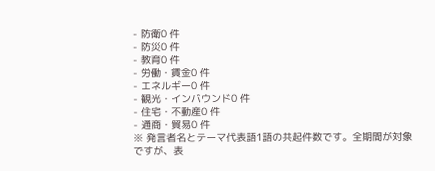- 防衛0 件
- 防災0 件
- 教育0 件
- 労働・賃金0 件
- エネルギー0 件
- 観光・インバウンド0 件
- 住宅・不動産0 件
- 通商・貿易0 件
※ 発言者名とテーマ代表語1語の共起件数です。全期間が対象ですが、表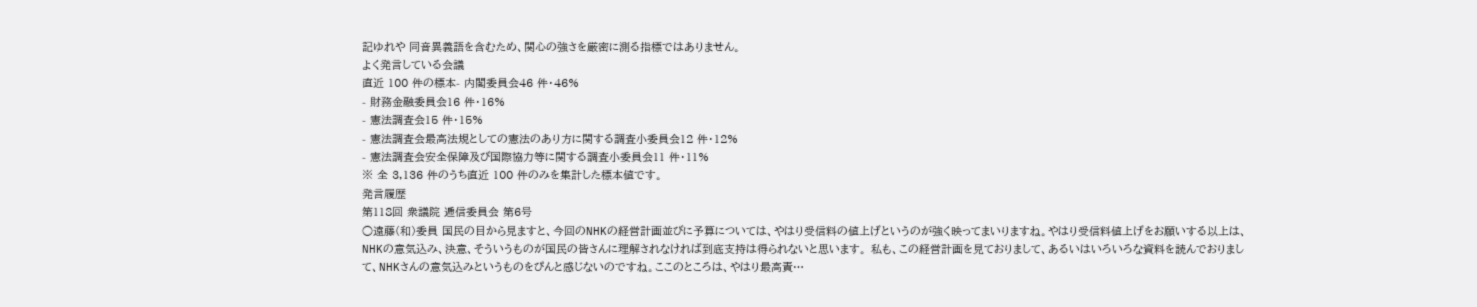記ゆれや 同音異義語を含むため、関心の強さを厳密に測る指標ではありません。
よく発言している会議
直近 100 件の標本- 内閣委員会46 件・46%
- 財務金融委員会16 件・16%
- 憲法調査会15 件・15%
- 憲法調査会最高法規としての憲法のあり方に関する調査小委員会12 件・12%
- 憲法調査会安全保障及び国際協力等に関する調査小委員会11 件・11%
※ 全 3,136 件のうち直近 100 件のみを集計した標本値です。
発言履歴
第118回 衆議院 逓信委員会 第6号
○遠藤(和)委員 国民の目から見ますと、今回のNHKの経営計画並びに予算については、やはり受信料の値上げというのが強く映ってまいりますね。やはり受信料値上げをお願いする以上は、NHKの意気込み、決意、そういうものが国民の皆さんに理解されなければ到底支持は得られないと思います。 私も、この経営計画を見ておりまして、あるいはいろいろな資料を読んでおりまして、NHKさんの意気込みというものをぴんと感じないのですね。ここのところは、やはり最高責…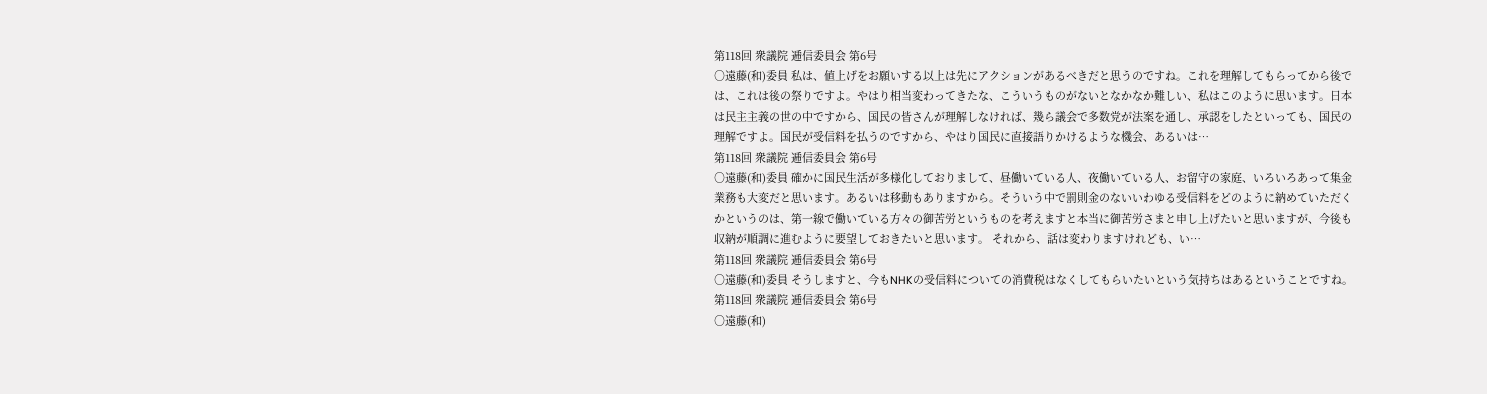第118回 衆議院 逓信委員会 第6号
○遠藤(和)委員 私は、値上げをお願いする以上は先にアクションがあるべきだと思うのですね。これを理解してもらってから後では、これは後の祭りですよ。やはり相当変わってきたな、こういうものがないとなかなか難しい、私はこのように思います。日本は民主主義の世の中ですから、国民の皆さんが理解しなければ、幾ら議会で多数党が法案を通し、承認をしたといっても、国民の理解ですよ。国民が受信料を払うのですから、やはり国民に直接語りかけるような機会、あるいは…
第118回 衆議院 逓信委員会 第6号
○遠藤(和)委員 確かに国民生活が多様化しておりまして、昼働いている人、夜働いている人、お留守の家庭、いろいろあって集金業務も大変だと思います。あるいは移動もありますから。そういう中で罰則金のないいわゆる受信料をどのように納めていただくかというのは、第一線で働いている方々の御苦労というものを考えますと本当に御苦労さまと申し上げたいと思いますが、今後も収納が順調に進むように要望しておきたいと思います。 それから、話は変わりますけれども、い…
第118回 衆議院 逓信委員会 第6号
○遠藤(和)委員 そうしますと、今もNHKの受信料についての消費税はなくしてもらいたいという気持ちはあるということですね。
第118回 衆議院 逓信委員会 第6号
○遠藤(和)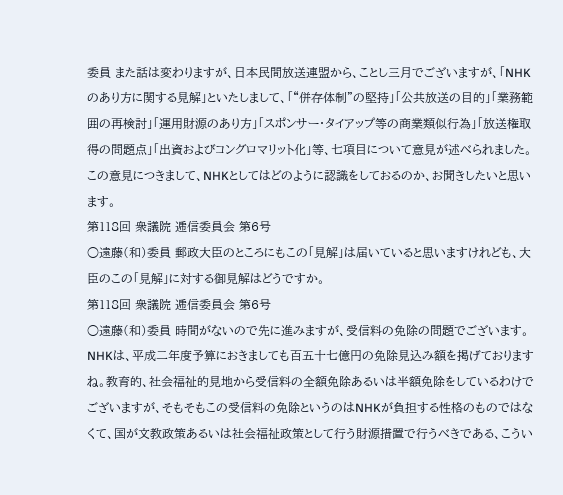委員 また話は変わりますが、日本民間放送連盟から、ことし三月でございますが、「NHKのあり方に関する見解」といたしまして、「“併存体制”の堅持」「公共放送の目的」「業務範囲の再検討」「運用財源のあり方」「スポンサー・タイアップ等の商業類似行為」「放送権取得の問題点」「出資およびコングロマリット化」等、七項目について意見が述べられました。この意見につきまして、NHKとしてはどのように認識をしておるのか、お聞きしたいと思います。
第118回 衆議院 逓信委員会 第6号
○遠藤(和)委員 郵政大臣のところにもこの「見解」は届いていると思いますけれども、大臣のこの「見解」に対する御見解はどうですか。
第118回 衆議院 逓信委員会 第6号
○遠藤(和)委員 時間がないので先に進みますが、受信料の免除の問題でございます。NHKは、平成二年度予算におきましても百五十七億円の免除見込み額を掲げておりますね。教育的、社会福祉的見地から受信料の全額免除あるいは半額免除をしているわけでございますが、そもそもこの受信料の免除というのはNHKが負担する性格のものではなくて、国が文教政策あるいは社会福祉政策として行う財源措置で行うべきである、こうい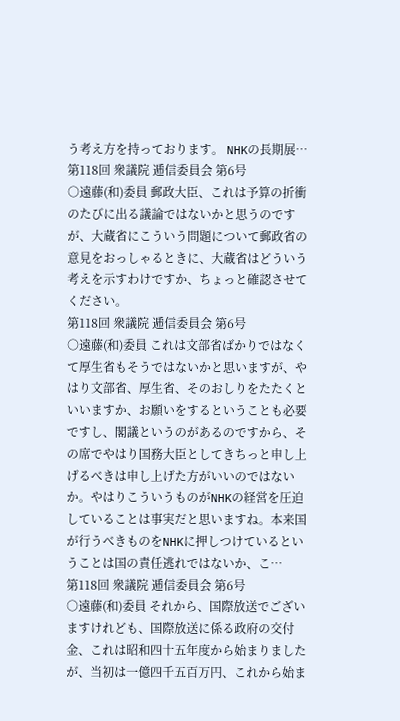う考え方を持っております。 NHKの長期展…
第118回 衆議院 逓信委員会 第6号
○遠藤(和)委員 郵政大臣、これは予算の折衝のたびに出る議論ではないかと思うのですが、大蔵省にこういう問題について郵政省の意見をおっしゃるときに、大蔵省はどういう考えを示すわけですか、ちょっと確認させてください。
第118回 衆議院 逓信委員会 第6号
○遠藤(和)委員 これは文部省ばかりではなくて厚生省もそうではないかと思いますが、やはり文部省、厚生省、そのおしりをたたくといいますか、お願いをするということも必要ですし、閣議というのがあるのですから、その席でやはり国務大臣としてきちっと申し上げるべきは申し上げた方がいいのではないか。やはりこういうものがNHKの経営を圧迫していることは事実だと思いますね。本来国が行うべきものをNHKに押しつけているということは国の責任逃れではないか、こ…
第118回 衆議院 逓信委員会 第6号
○遠藤(和)委員 それから、国際放送でございますけれども、国際放送に係る政府の交付金、これは昭和四十五年度から始まりましたが、当初は一億四千五百万円、これから始ま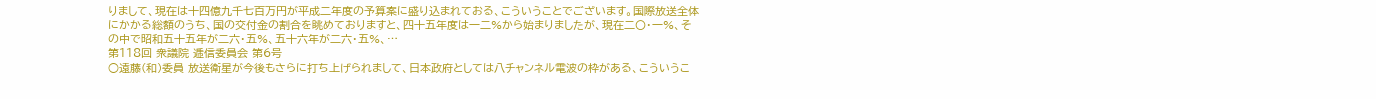りまして、現在は十四億九千七百万円が平成二年度の予算案に盛り込まれておる、こういうことでございます。国際放送全体にかかる総額のうち、国の交付金の割合を眺めておりますと、四十五年度は一二%から始まりましたが、現在二〇・一%、その中で昭和五十五年が二六・五%、五十六年が二六・五%、…
第118回 衆議院 逓信委員会 第6号
○遠藤(和)委員 放送衛星が今後もさらに打ち上げられまして、日本政府としては八チャンネル電波の枠がある、こういうこ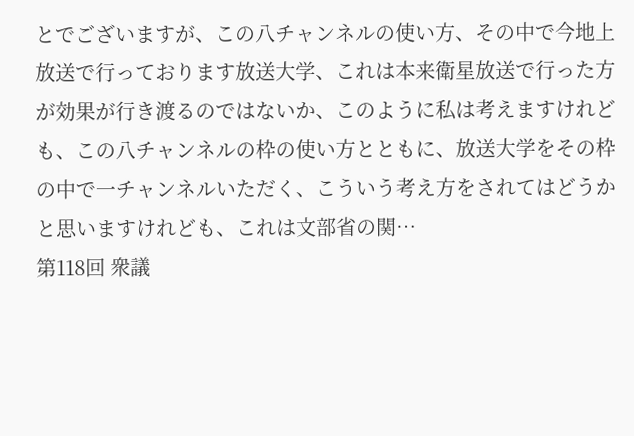とでございますが、この八チャンネルの使い方、その中で今地上放送で行っております放送大学、これは本来衛星放送で行った方が効果が行き渡るのではないか、このように私は考えますけれども、この八チャンネルの枠の使い方とともに、放送大学をその枠の中で一チャンネルいただく、こういう考え方をされてはどうかと思いますけれども、これは文部省の関…
第118回 衆議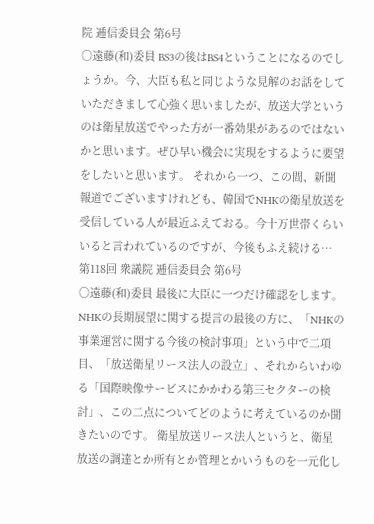院 逓信委員会 第6号
○遠藤(和)委員 BS3の後はBS4ということになるのでしょうか。今、大臣も私と同じような見解のお話をしていただきまして心強く思いましたが、放送大学というのは衛星放送でやった方が一番効果があるのではないかと思います。ぜひ早い機会に実現をするように要望をしたいと思います。 それから一つ、この間、新聞報道でございますけれども、韓国でNHKの衛星放送を受信している人が最近ふえておる。今十万世帯くらいいると言われているのですが、今後もふえ続ける…
第118回 衆議院 逓信委員会 第6号
○遠藤(和)委員 最後に大臣に一つだけ確認をします。 NHKの長期展望に関する提言の最後の方に、「NHKの事業運営に関する今後の検討事項」という中で二項目、「放送衛星リース法人の設立」、それからいわゆる「国際映像サービスにかかわる第三セクターの検討」、この二点についてどのように考えているのか聞きたいのです。 衛星放送リース法人というと、衛星放送の調達とか所有とか管理とかいうものを一元化し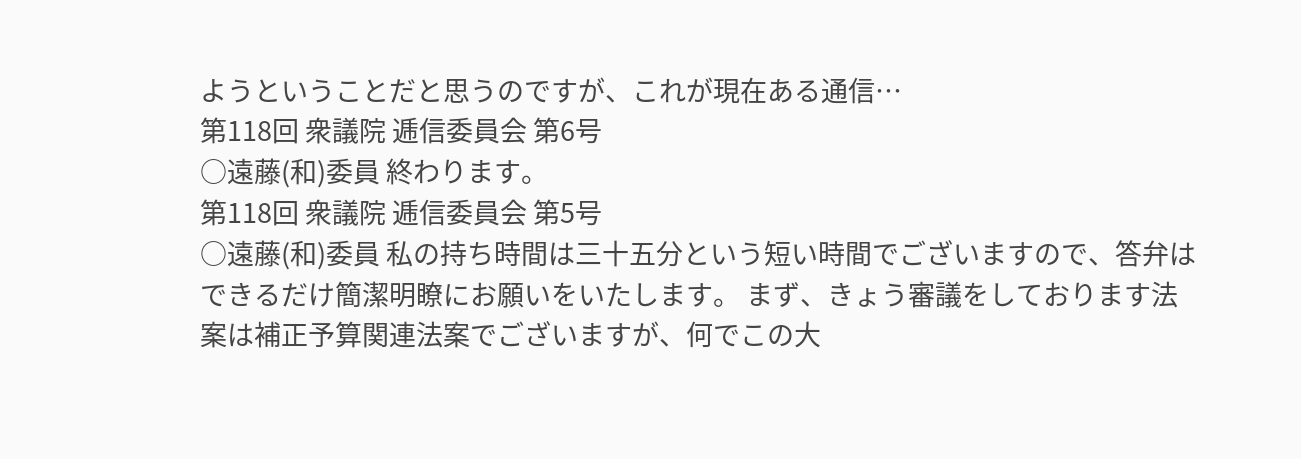ようということだと思うのですが、これが現在ある通信…
第118回 衆議院 逓信委員会 第6号
○遠藤(和)委員 終わります。
第118回 衆議院 逓信委員会 第5号
○遠藤(和)委員 私の持ち時間は三十五分という短い時間でございますので、答弁はできるだけ簡潔明瞭にお願いをいたします。 まず、きょう審議をしております法案は補正予算関連法案でございますが、何でこの大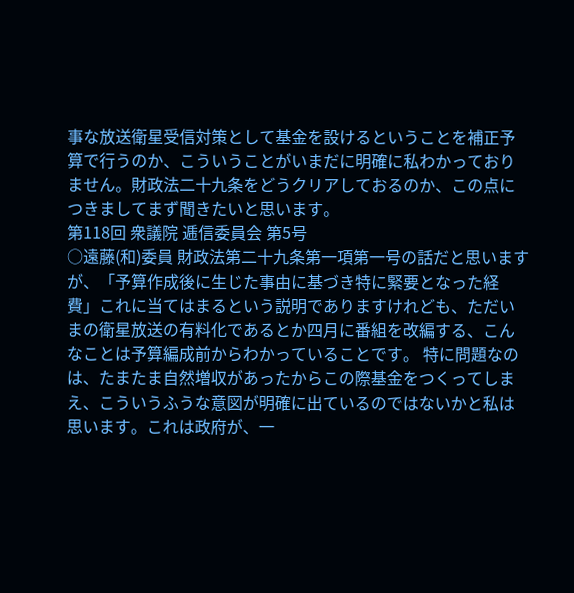事な放送衛星受信対策として基金を設けるということを補正予算で行うのか、こういうことがいまだに明確に私わかっておりません。財政法二十九条をどうクリアしておるのか、この点につきましてまず聞きたいと思います。
第118回 衆議院 逓信委員会 第5号
○遠藤(和)委員 財政法第二十九条第一項第一号の話だと思いますが、「予算作成後に生じた事由に基づき特に緊要となった経費」これに当てはまるという説明でありますけれども、ただいまの衛星放送の有料化であるとか四月に番組を改編する、こんなことは予算編成前からわかっていることです。 特に問題なのは、たまたま自然増収があったからこの際基金をつくってしまえ、こういうふうな意図が明確に出ているのではないかと私は思います。これは政府が、一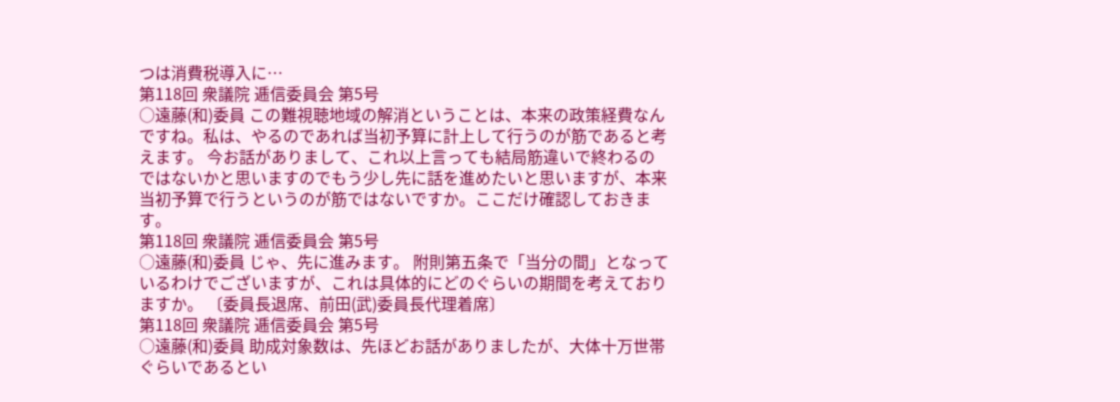つは消費税導入に…
第118回 衆議院 逓信委員会 第5号
○遠藤(和)委員 この難視聴地域の解消ということは、本来の政策経費なんですね。私は、やるのであれば当初予算に計上して行うのが筋であると考えます。 今お話がありまして、これ以上言っても結局筋違いで終わるのではないかと思いますのでもう少し先に話を進めたいと思いますが、本来当初予算で行うというのが筋ではないですか。ここだけ確認しておきます。
第118回 衆議院 逓信委員会 第5号
○遠藤(和)委員 じゃ、先に進みます。 附則第五条で「当分の間」となっているわけでございますが、これは具体的にどのぐらいの期間を考えておりますか。 〔委員長退席、前田(武)委員長代理着席〕
第118回 衆議院 逓信委員会 第5号
○遠藤(和)委員 助成対象数は、先ほどお話がありましたが、大体十万世帯ぐらいであるとい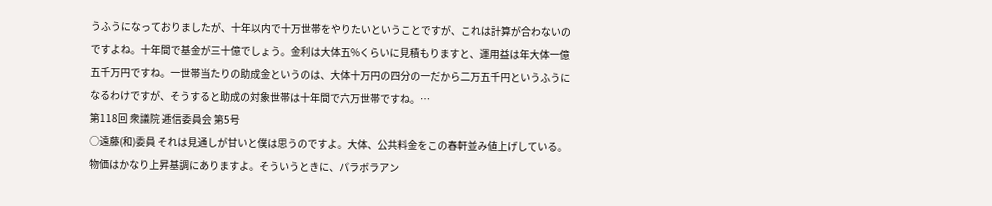うふうになっておりましたが、十年以内で十万世帯をやりたいということですが、これは計算が合わないのですよね。十年間で基金が三十億でしょう。金利は大体五%くらいに見積もりますと、運用益は年大体一億五千万円ですね。一世帯当たりの助成金というのは、大体十万円の四分の一だから二万五千円というふうになるわけですが、そうすると助成の対象世帯は十年間で六万世帯ですね。…
第118回 衆議院 逓信委員会 第5号
○遠藤(和)委員 それは見通しが甘いと僕は思うのですよ。大体、公共料金をこの春軒並み値上げしている。物価はかなり上昇基調にありますよ。そういうときに、パラボラアン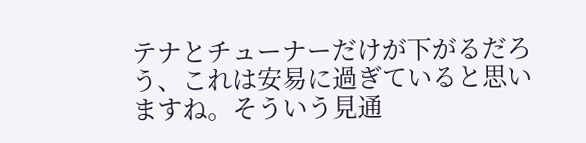テナとチューナーだけが下がるだろう、これは安易に過ぎていると思いますね。そういう見通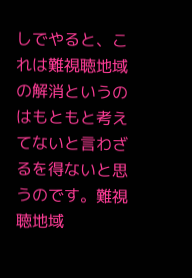しでやると、これは難視聴地域の解消というのはもともと考えてないと言わざるを得ないと思うのです。難視聴地域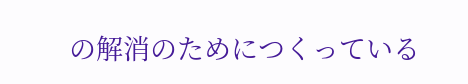の解消のためにつくっている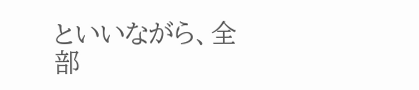といいながら、全部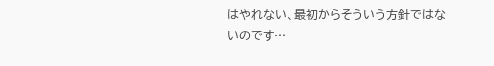はやれない、最初からそういう方針ではないのです…